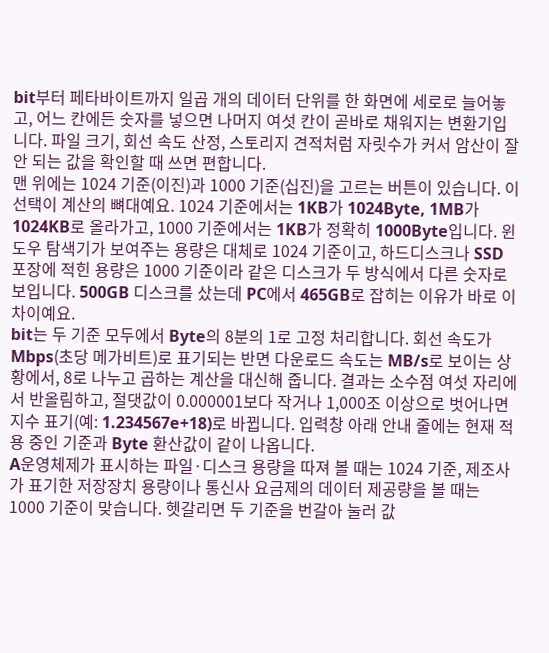bit부터 페타바이트까지 일곱 개의 데이터 단위를 한 화면에 세로로 늘어놓고, 어느 칸에든 숫자를 넣으면 나머지 여섯 칸이 곧바로 채워지는 변환기입니다. 파일 크기, 회선 속도 산정, 스토리지 견적처럼 자릿수가 커서 암산이 잘 안 되는 값을 확인할 때 쓰면 편합니다.
맨 위에는 1024 기준(이진)과 1000 기준(십진)을 고르는 버튼이 있습니다. 이 선택이 계산의 뼈대예요. 1024 기준에서는 1KB가 1024Byte, 1MB가 1024KB로 올라가고, 1000 기준에서는 1KB가 정확히 1000Byte입니다. 윈도우 탐색기가 보여주는 용량은 대체로 1024 기준이고, 하드디스크나 SSD 포장에 적힌 용량은 1000 기준이라 같은 디스크가 두 방식에서 다른 숫자로 보입니다. 500GB 디스크를 샀는데 PC에서 465GB로 잡히는 이유가 바로 이 차이예요.
bit는 두 기준 모두에서 Byte의 8분의 1로 고정 처리합니다. 회선 속도가 Mbps(초당 메가비트)로 표기되는 반면 다운로드 속도는 MB/s로 보이는 상황에서, 8로 나누고 곱하는 계산을 대신해 줍니다. 결과는 소수점 여섯 자리에서 반올림하고, 절댓값이 0.000001보다 작거나 1,000조 이상으로 벗어나면 지수 표기(예: 1.234567e+18)로 바뀝니다. 입력창 아래 안내 줄에는 현재 적용 중인 기준과 Byte 환산값이 같이 나옵니다.
A운영체제가 표시하는 파일·디스크 용량을 따져 볼 때는 1024 기준, 제조사가 표기한 저장장치 용량이나 통신사 요금제의 데이터 제공량을 볼 때는 1000 기준이 맞습니다. 헷갈리면 두 기준을 번갈아 눌러 값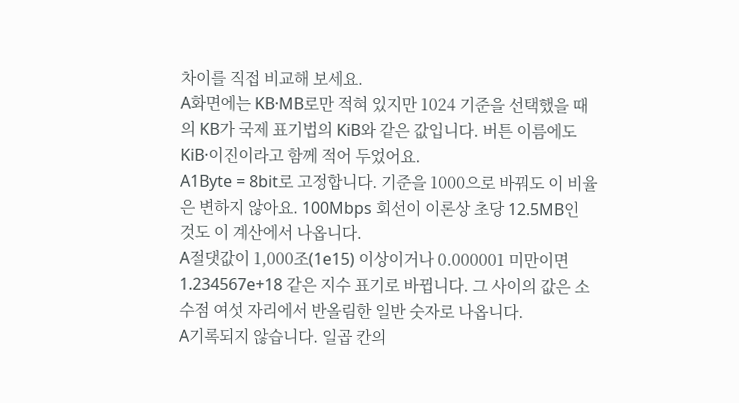차이를 직접 비교해 보세요.
A화면에는 KB·MB로만 적혀 있지만 1024 기준을 선택했을 때의 KB가 국제 표기법의 KiB와 같은 값입니다. 버튼 이름에도 KiB·이진이라고 함께 적어 두었어요.
A1Byte = 8bit로 고정합니다. 기준을 1000으로 바꿔도 이 비율은 변하지 않아요. 100Mbps 회선이 이론상 초당 12.5MB인 것도 이 계산에서 나옵니다.
A절댓값이 1,000조(1e15) 이상이거나 0.000001 미만이면 1.234567e+18 같은 지수 표기로 바뀝니다. 그 사이의 값은 소수점 여섯 자리에서 반올림한 일반 숫자로 나옵니다.
A기록되지 않습니다. 일곱 칸의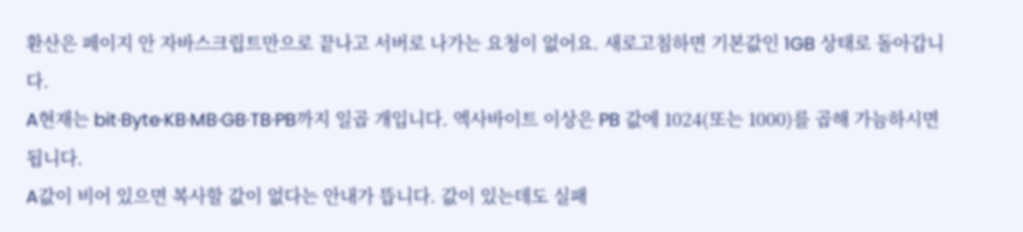환산은 페이지 안 자바스크립트만으로 끝나고 서버로 나가는 요청이 없어요. 새로고침하면 기본값인 1GB 상태로 돌아갑니다.
A현재는 bit·Byte·KB·MB·GB·TB·PB까지 일곱 개입니다. 엑사바이트 이상은 PB 값에 1024(또는 1000)를 곱해 가늠하시면 됩니다.
A값이 비어 있으면 복사할 값이 없다는 안내가 뜹니다. 값이 있는데도 실패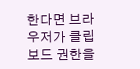한다면 브라우저가 클립보드 권한을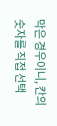막은 경우이니, 칸의 숫자를 직접 선택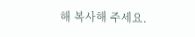해 복사해 주세요.